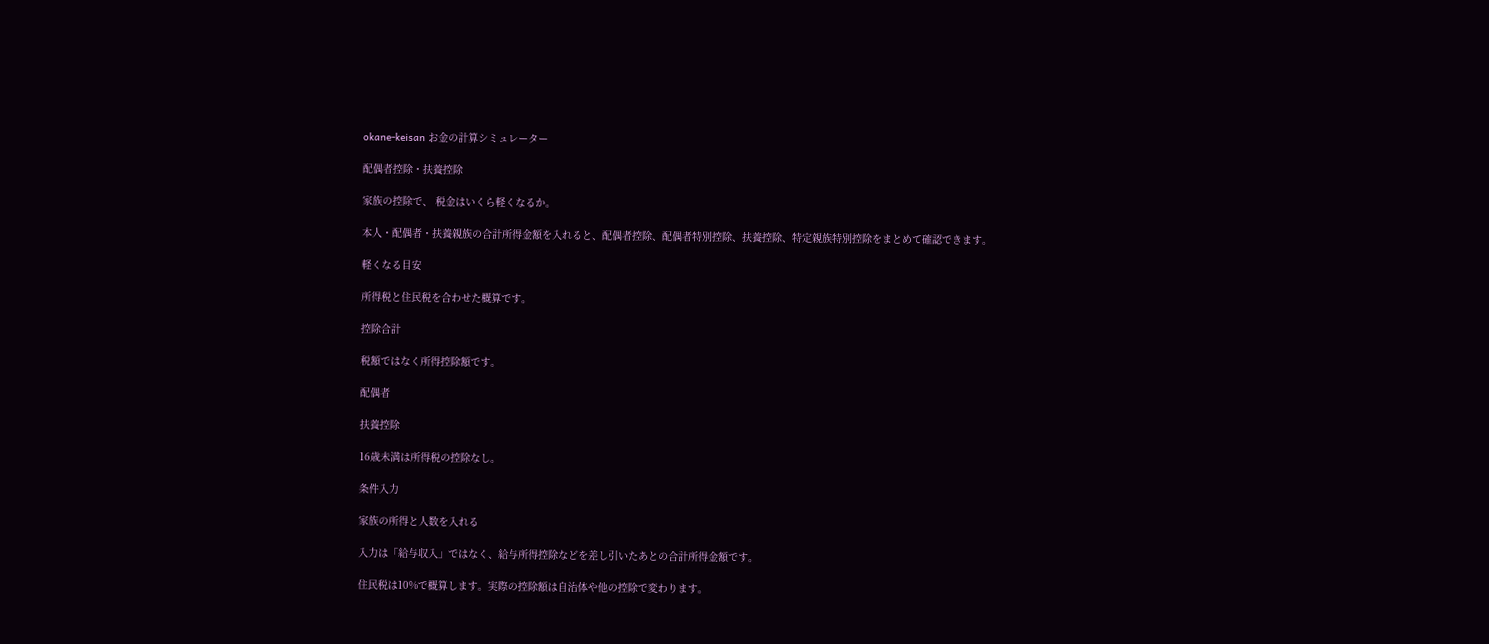okane-keisan お金の計算シミュレーター

配偶者控除・扶養控除

家族の控除で、 税金はいくら軽くなるか。

本人・配偶者・扶養親族の合計所得金額を入れると、配偶者控除、配偶者特別控除、扶養控除、特定親族特別控除をまとめて確認できます。

軽くなる目安

所得税と住民税を合わせた概算です。

控除合計

税額ではなく所得控除額です。

配偶者

扶養控除

16歳未満は所得税の控除なし。

条件入力

家族の所得と人数を入れる

入力は「給与収入」ではなく、給与所得控除などを差し引いたあとの合計所得金額です。

住民税は10%で概算します。実際の控除額は自治体や他の控除で変わります。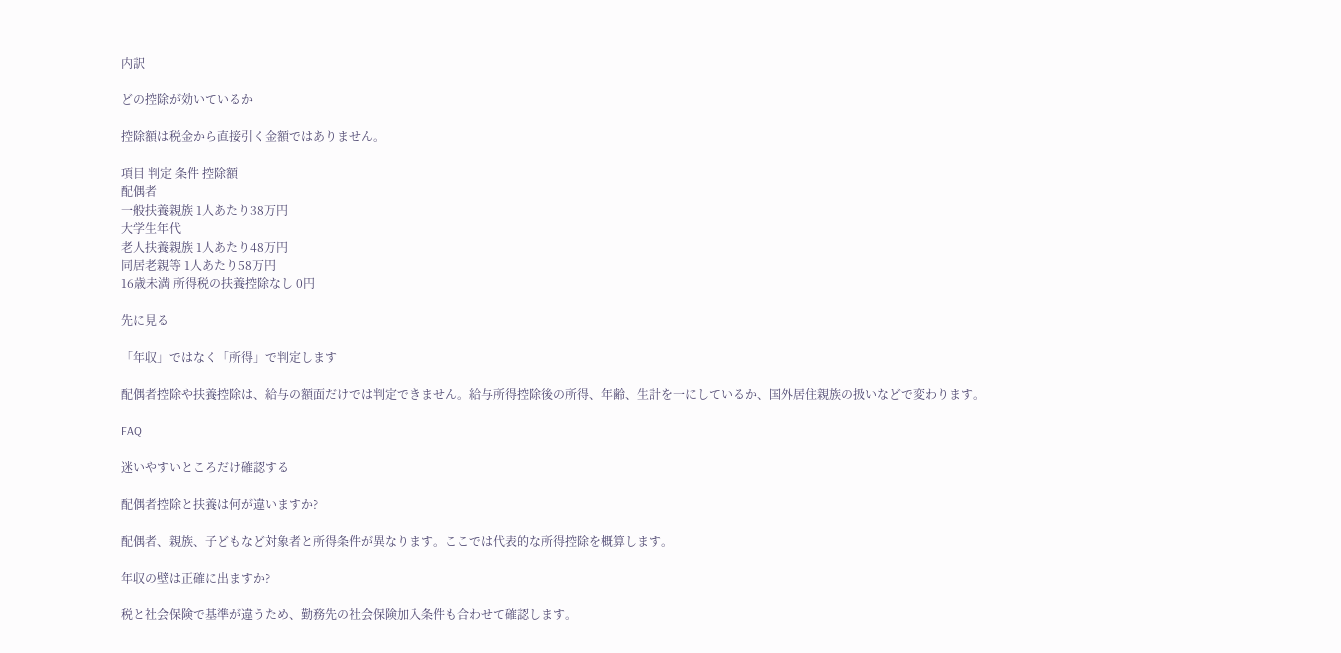内訳

どの控除が効いているか

控除額は税金から直接引く金額ではありません。

項目 判定 条件 控除額
配偶者
一般扶養親族 1人あたり38万円
大学生年代
老人扶養親族 1人あたり48万円
同居老親等 1人あたり58万円
16歳未満 所得税の扶養控除なし 0円

先に見る

「年収」ではなく「所得」で判定します

配偶者控除や扶養控除は、給与の額面だけでは判定できません。給与所得控除後の所得、年齢、生計を一にしているか、国外居住親族の扱いなどで変わります。

FAQ

迷いやすいところだけ確認する

配偶者控除と扶養は何が違いますか?

配偶者、親族、子どもなど対象者と所得条件が異なります。ここでは代表的な所得控除を概算します。

年収の壁は正確に出ますか?

税と社会保険で基準が違うため、勤務先の社会保険加入条件も合わせて確認します。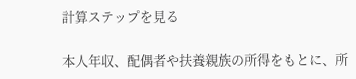計算ステップを見る

本人年収、配偶者や扶養親族の所得をもとに、所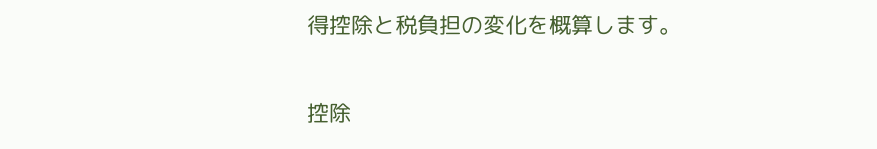得控除と税負担の変化を概算します。

控除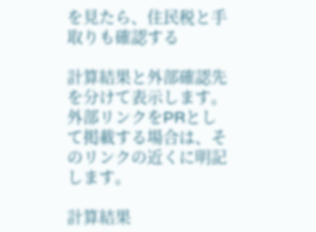を見たら、住民税と手取りも確認する

計算結果と外部確認先を分けて表示します。外部リンクをPRとして掲載する場合は、そのリンクの近くに明記します。

計算結果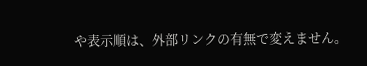や表示順は、外部リンクの有無で変えません。